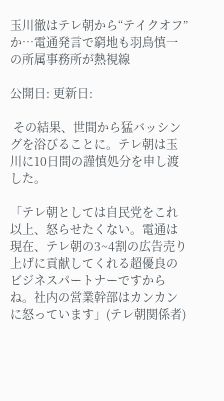玉川徹はテレ朝から“テイクオフ”か…電通発言で窮地も羽鳥慎一の所属事務所が熱視線

公開日: 更新日:

 その結果、世間から猛バッシングを浴びることに。テレ朝は玉川に10日間の謹慎処分を申し渡した。

「テレ朝としては自民党をこれ以上、怒らせたくない。電通は現在、テレ朝の3~4割の広告売り上げに貢献してくれる超優良のビジネスパートナーですからね。社内の営業幹部はカンカンに怒っています」(テレ朝関係者)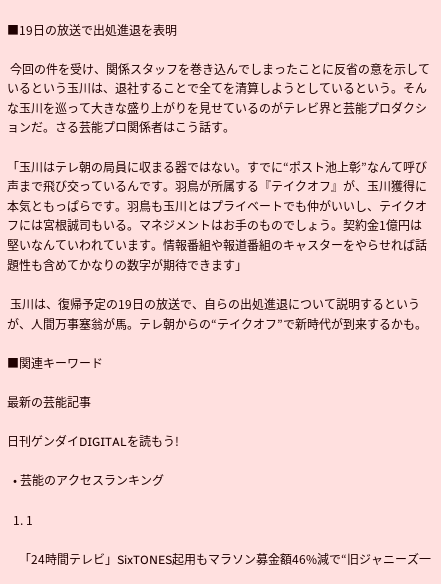■19日の放送で出処進退を表明

 今回の件を受け、関係スタッフを巻き込んでしまったことに反省の意を示しているという玉川は、退社することで全てを清算しようとしているという。そんな玉川を巡って大きな盛り上がりを見せているのがテレビ界と芸能プロダクションだ。さる芸能プロ関係者はこう話す。

「玉川はテレ朝の局員に収まる器ではない。すでに“ポスト池上彰”なんて呼び声まで飛び交っているんです。羽鳥が所属する『テイクオフ』が、玉川獲得に本気ともっぱらです。羽鳥も玉川とはプライベートでも仲がいいし、テイクオフには宮根誠司もいる。マネジメントはお手のものでしょう。契約金1億円は堅いなんていわれています。情報番組や報道番組のキャスターをやらせれば話題性も含めてかなりの数字が期待できます」

 玉川は、復帰予定の19日の放送で、自らの出処進退について説明するというが、人間万事塞翁が馬。テレ朝からの“テイクオフ”で新時代が到来するかも。

■関連キーワード

最新の芸能記事

日刊ゲンダイDIGITALを読もう!

  • 芸能のアクセスランキング

  1. 1

    「24時間テレビ」SixTONES起用もマラソン募金額46%減で“旧ジャニーズ一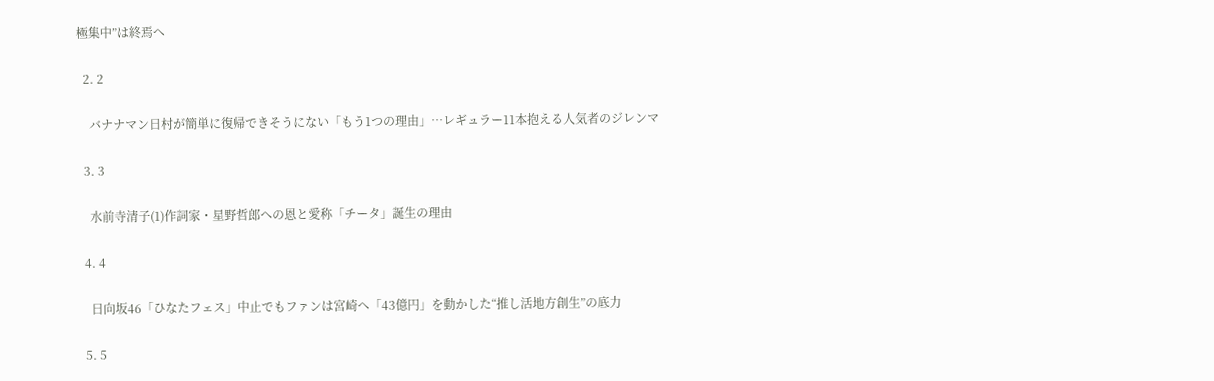極集中”は終焉へ

  2. 2

    バナナマン日村が簡単に復帰できそうにない「もう1つの理由」…レギュラー11本抱える人気者のジレンマ

  3. 3

    水前寺清子(1)作詞家・星野哲郎への恩と愛称「チータ」誕生の理由

  4. 4

    日向坂46「ひなたフェス」中止でもファンは宮崎へ「43億円」を動かした“推し活地方創生”の底力

  5. 5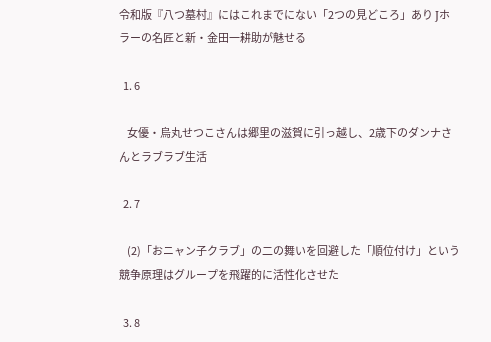令和版『八つ墓村』にはこれまでにない「2つの見どころ」あり Jホラーの名匠と新・金田一耕助が魅せる

  1. 6

    女優・烏丸せつこさんは郷里の滋賀に引っ越し、2歳下のダンナさんとラブラブ生活

  2. 7

    (2)「おニャン子クラブ」の二の舞いを回避した「順位付け」という競争原理はグループを飛躍的に活性化させた

  3. 8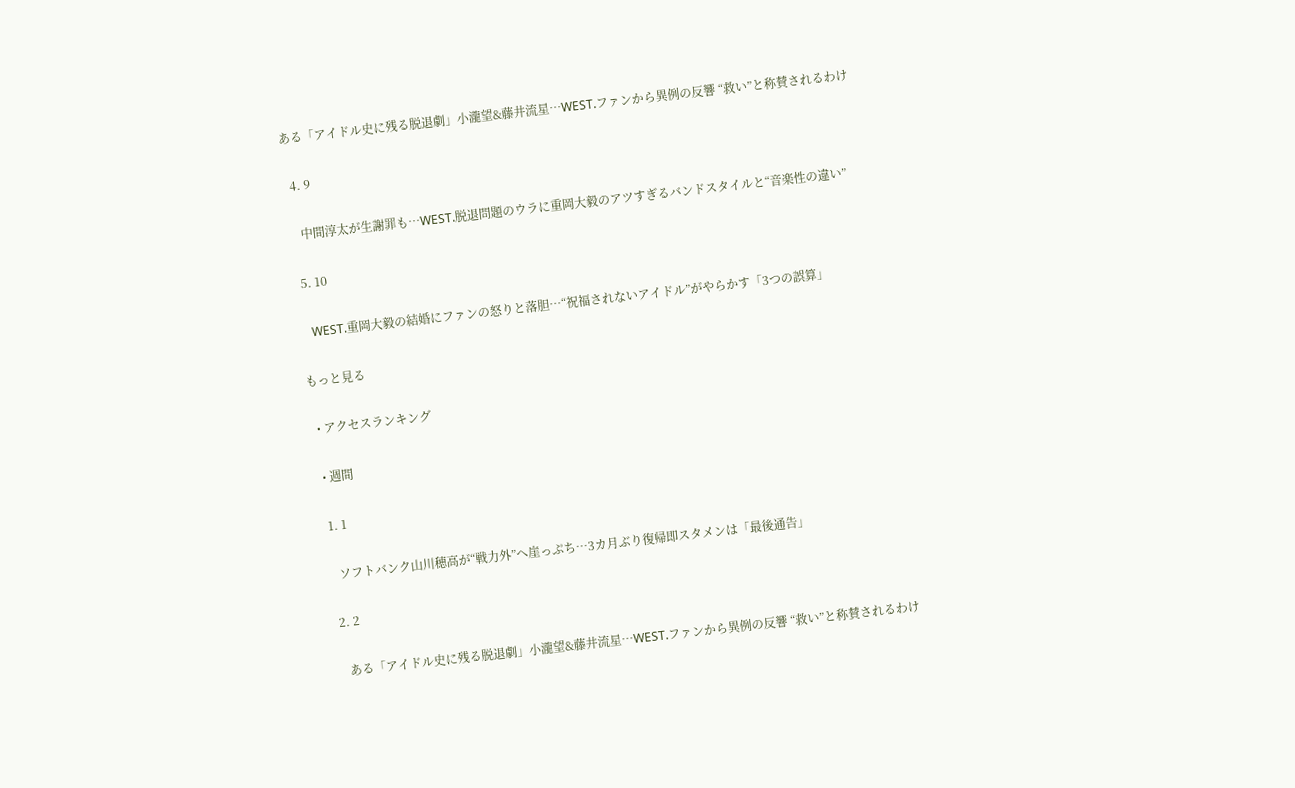ある「アイドル史に残る脱退劇」小瀧望&藤井流星…WEST.ファンから異例の反響 “救い”と称賛されるわけ

  4. 9

    中間淳太が生謝罪も…WEST.脱退問題のウラに重岡大毅のアツすぎるバンドスタイルと“音楽性の違い”

  5. 10

    WEST.重岡大毅の結婚にファンの怒りと落胆…“祝福されないアイドル”がやらかす「3つの誤算」

もっと見る

  • アクセスランキング

  • 週間

  1. 1

    ソフトバンク山川穂高が“戦力外”へ崖っぷち…3カ月ぶり復帰即スタメンは「最後通告」

  2. 2

    ある「アイドル史に残る脱退劇」小瀧望&藤井流星…WEST.ファンから異例の反響 “救い”と称賛されるわけ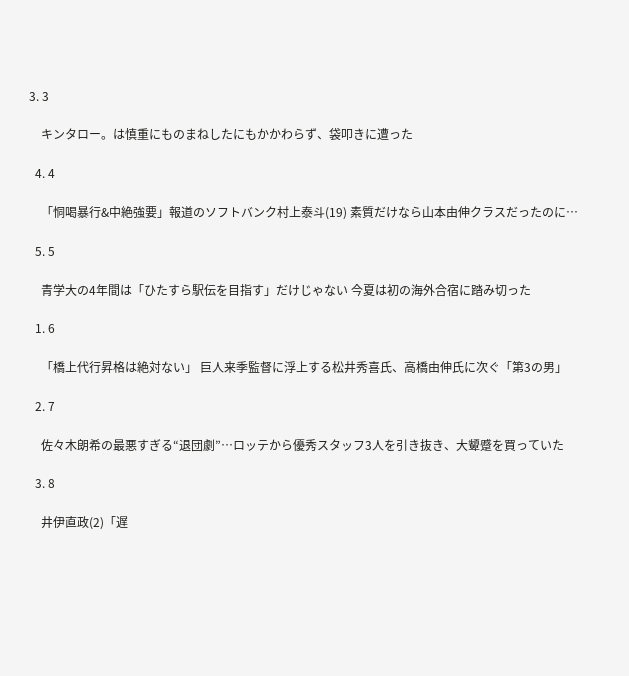3. 3

    キンタロー。は慎重にものまねしたにもかかわらず、袋叩きに遭った

  4. 4

    「恫喝暴行&中絶強要」報道のソフトバンク村上泰斗(19) 素質だけなら山本由伸クラスだったのに…

  5. 5

    青学大の4年間は「ひたすら駅伝を目指す」だけじゃない 今夏は初の海外合宿に踏み切った

  1. 6

    「橋上代行昇格は絶対ない」 巨人来季監督に浮上する松井秀喜氏、高橋由伸氏に次ぐ「第3の男」

  2. 7

    佐々木朗希の最悪すぎる“退団劇”…ロッテから優秀スタッフ3人を引き抜き、大顰蹙を買っていた

  3. 8

    井伊直政(2)「遅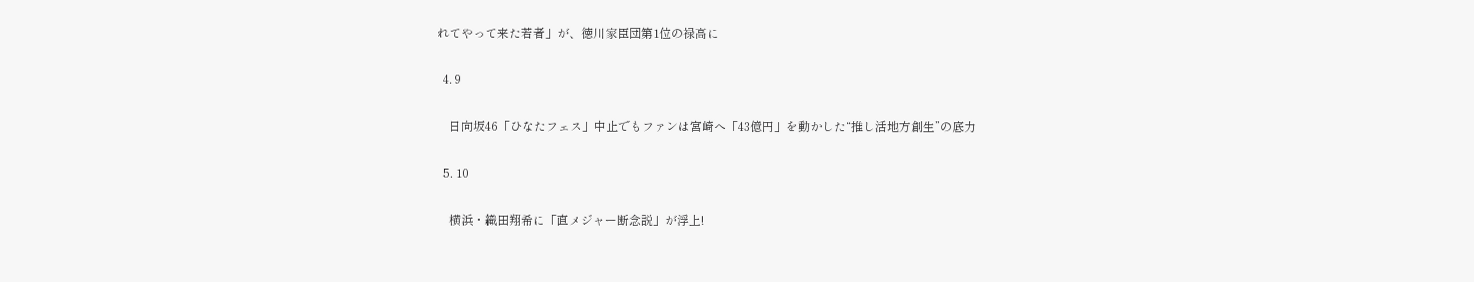れてやって来た若者」が、徳川家臣団第1位の禄高に

  4. 9

    日向坂46「ひなたフェス」中止でもファンは宮崎へ「43億円」を動かした“推し活地方創生”の底力

  5. 10

    横浜・織田翔希に「直メジャー断念説」が浮上!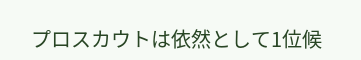プロスカウトは依然として1位候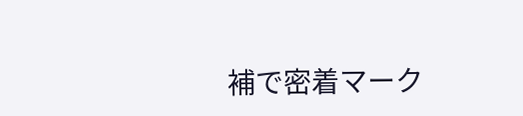補で密着マーク